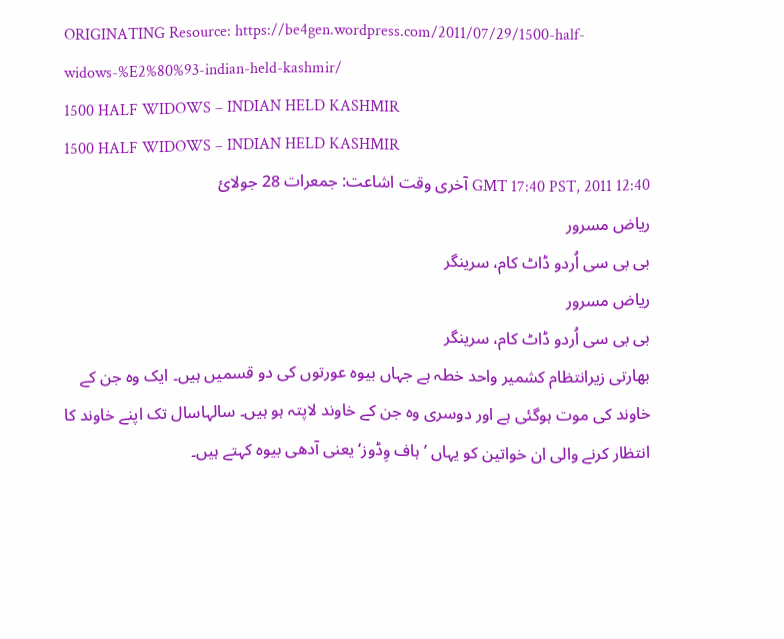ORIGINATING Resource: https://be4gen.wordpress.com/2011/07/29/1500-half-widows-%E2%80%93-indian-held-kashmir/
1500 HALF WIDOWS – INDIAN HELD KASHMIR
1500 HALF WIDOWS – INDIAN HELD KASHMIR
12:40 GMT 17:40 PST, 2011 آخری وقت اشاعت: جمعرات 28 جولائ
ریاض مسرور
بی بی سی اُردو ڈاٹ کام، سرینگر
ریاض مسرور
بی بی سی اُردو ڈاٹ کام، سرینگر
بھارتی زیرانتظام کشمیر واحد خطہ ہے جہاں بیوہ عورتوں کی دو قسمیں ہیں۔ ایک وہ جن کے خاوند کی موت ہوگئی ہے اور دوسری وہ جن کے خاوند لاپتہ ہو ہیں۔ سالہاسال تک اپنے خاوند کا انتظار کرنے والی ان خواتین کو یہاں ’ہاف وِڈوز‘ یعنی آدھی بیوہ کہتے ہیں۔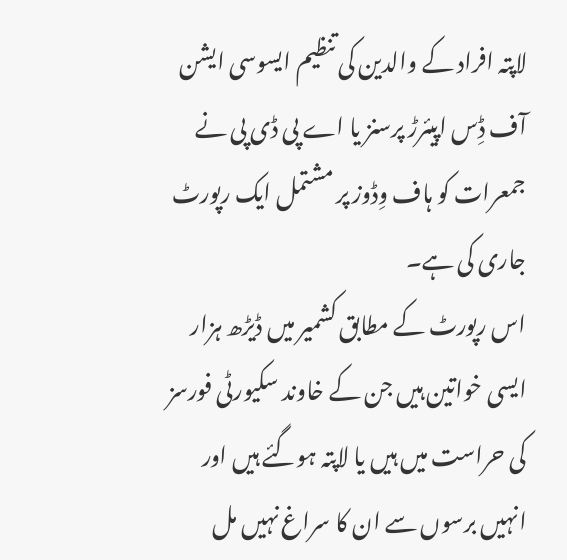لاپتہ افراد کے والدین کی تنظیم ایسوسی ایشن آف ڈِس اپیئرڑ پرسنز یا اے پی ڈی پی نے جمعرات کو ہاف وِڈوز پر مشتمل ایک رپورٹ جاری کی ہے۔
اس رپورٹ کے مطابق کشمیر میں ڈیڑھ ہزار ایسی خواتین ہیں جن کے خاوند سکیورٹی فورسز کی حراست میں ہیں یا لاپتہ ہوگئے ہیں اور انہیں برسوں سے ان کا سراغ نہیں مل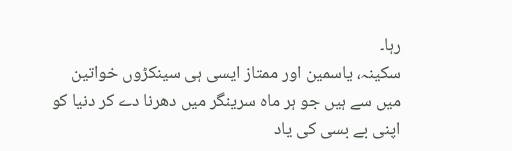رہا۔
سکینہ، یاسمین اور ممتاز ایسی ہی سینکڑوں خواتین میں سے ہیں جو ہر ماہ سرینگر میں دھرنا دے کر دنیا کو اپنی بے بسی کی یاد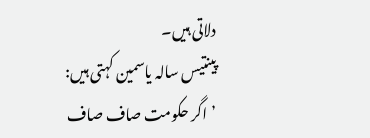دلاتی ہیں۔
پینتیس سالہ یاسمین کہتی ہیں: ’اگر حکومت صاف صاف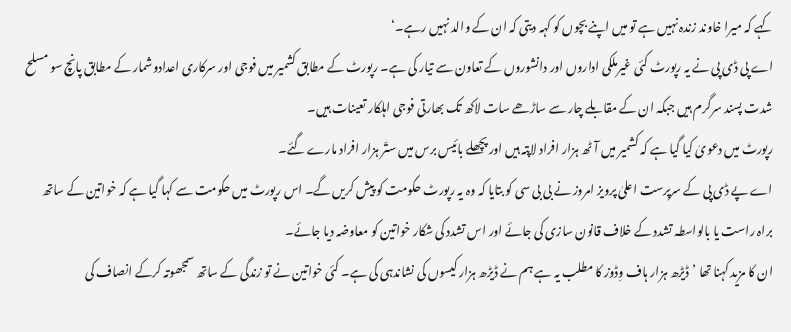کہے کہ میرا خاوند زندہ نہیں ہے تو میں اپنے بچوں کو کہہ دیتی کہ ان کے والد نہیں رہے۔‘
اے پی ڈی پی نے یہ رپورٹ کئی غیرملکی اداروں اور دانشوروں کے تعاون سے تیار کی ہے۔ رپورٹ کے مطابق کشمیر میں فوجی اور سرکاری اعدادوشمار کے مطابق پانچ سو مسلح شدت پسند سرگرم ہیں جبکہ ان کے مقابلے چار سے ساڑھے سات لاکھ تک بھارتی فوجی اہلکار تعینات ہیں۔
رپورٹ میں دعویٰ کیا گیا ہے کہ کشمیر میں آٹھ ہزار افراد لاپتہ ہیں اور پچھلے بائیس برس میں ستّر ہزار افراد مارے گئے۔
اے پے ڈی پی کے سرپرست اعلیٰ پرویز امروز نے بی بی سی کو بتایا کہ وہ یہ رپورٹ حکومت کو پیش کریں گے۔ اس رپورٹ میں حکومت سے کہا گیا ہے کہ خواتین کے ساتھ براہ راست یا بالواسطہ تشدد کے خلاف قانون سازی کی جائے اور اس تشدد کی شکار خواتین کو معاوضہ دیا جائے۔
ان کا مزید کہنا تھا ’ڈیڑھ ہزار ہاف وِڈوز کا مطلب یہ ہے ہم نے ڈیڑھ ہزار کیسوں کی نشاندہی کی ہے۔ کئی خواتین نے تو زندگی کے ساتھ سمجھوتہ کرکے انصاف کی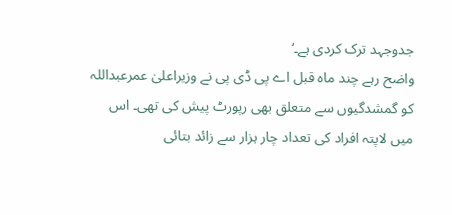جدوجہد ترک کردی ہے۔‘
واضح رہے چند ماہ قبل اے پی ڈی پی نے وزیراعلیٰ عمرعبداللہ کو گمشدگیوں سے متعلق بھی رپورٹ پیش کی تھی۔ اس میں لاپتہ افراد کی تعداد چار ہزار سے زائد بتائی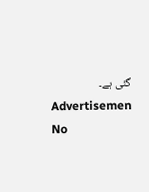گئی ہے۔
Advertisemen
No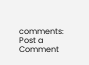comments:
Post a Comment